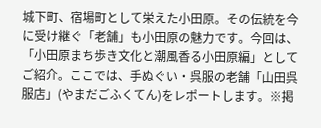城下町、宿場町として栄えた小田原。その伝統を今に受け継ぐ「老舗」も小田原の魅力です。今回は、「小田原まち歩き文化と潮風香る小田原編」としてご紹介。ここでは、手ぬぐい・呉服の老舗「山田呉服店」(やまだごふくてん)をレポートします。※掲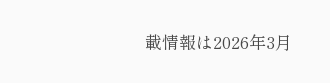載情報は2026年3月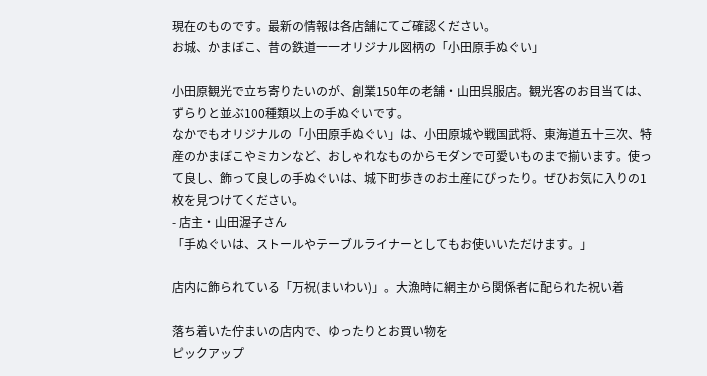現在のものです。最新の情報は各店舗にてご確認ください。
お城、かまぼこ、昔の鉄道一一オリジナル図柄の「小田原手ぬぐい」

小田原観光で立ち寄りたいのが、創業150年の老舗・山田呉服店。観光客のお目当ては、ずらりと並ぶ100種類以上の手ぬぐいです。
なかでもオリジナルの「小田原手ぬぐい」は、小田原城や戦国武将、東海道五十三次、特産のかまぼこやミカンなど、おしゃれなものからモダンで可愛いものまで揃います。使って良し、飾って良しの手ぬぐいは、城下町歩きのお土産にぴったり。ぜひお気に入りの1枚を見つけてください。
- 店主・山田渥子さん
「手ぬぐいは、ストールやテーブルライナーとしてもお使いいただけます。」

店内に飾られている「万祝(まいわい)」。大漁時に網主から関係者に配られた祝い着

落ち着いた佇まいの店内で、ゆったりとお買い物を
ピックアップ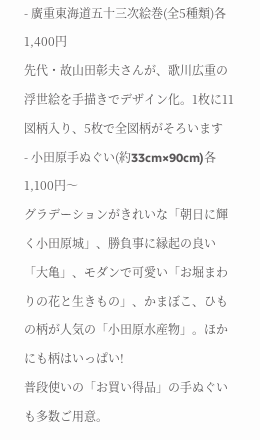- 廣重東海道五十三次絵巻(全5種類)各1,400円
先代・故山田彰夫さんが、歌川広重の浮世絵を手描きでデザイン化。1枚に11図柄入り、5枚で全図柄がそろいます
- 小田原手ぬぐい(約33cm×90cm)各1,100円〜
グラデーションがきれいな「朝日に輝く小田原城」、勝負事に縁起の良い「大亀」、モダンで可愛い「お堀まわりの花と生きもの」、かまぼこ、ひもの柄が人気の「小田原水産物」。ほかにも柄はいっぱい!
普段使いの「お買い得品」の手ぬぐいも多数ご用意。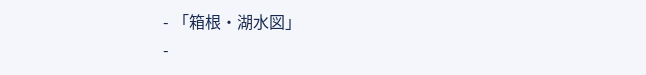- 「箱根・湖水図」
-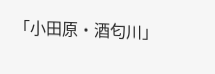「小田原・酒匂川」